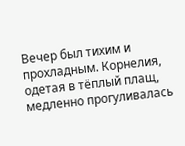Вечер был тихим и прохладным. Корнелия, одетая в тёплый плащ, медленно прогуливалась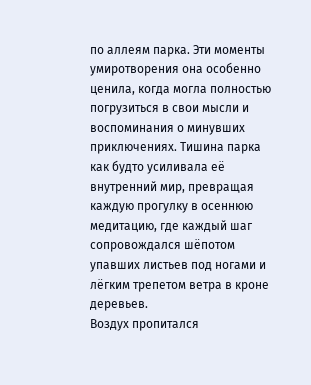по аллеям парка. Эти моменты умиротворения она особенно ценила, когда могла полностью погрузиться в свои мысли и воспоминания о минувших приключениях. Тишина парка как будто усиливала её внутренний мир, превращая каждую прогулку в осеннюю медитацию, где каждый шаг сопровождался шёпотом упавших листьев под ногами и лёгким трепетом ветра в кроне деревьев.
Воздух пропитался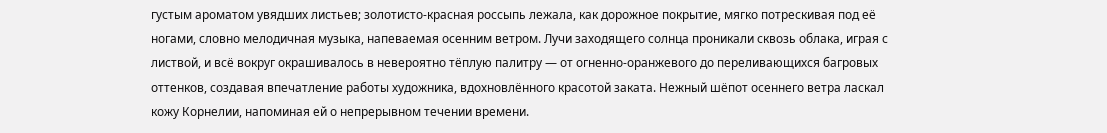густым ароматом увядших листьев; золотисто-красная россыпь лежала, как дорожное покрытие, мягко потрескивая под её ногами, словно мелодичная музыка, напеваемая осенним ветром. Лучи заходящего солнца проникали сквозь облака, играя с листвой, и всё вокруг окрашивалось в невероятно тёплую палитру — от огненно-оранжевого до переливающихся багровых оттенков, создавая впечатление работы художника, вдохновлённого красотой заката. Нежный шёпот осеннего ветра ласкал кожу Корнелии, напоминая ей о непрерывном течении времени.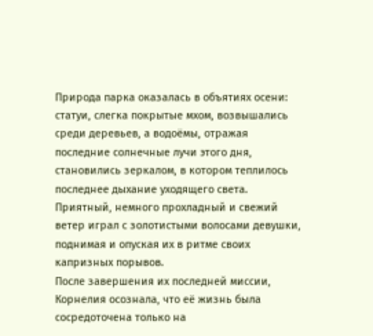Природа парка оказалась в объятиях осени: статуи, слегка покрытые мхом, возвышались среди деревьев, а водоёмы, отражая последние солнечные лучи этого дня, становились зеркалом, в котором теплилось последнее дыхание уходящего света. Приятный, немного прохладный и свежий ветер играл с золотистыми волосами девушки, поднимая и опуская их в ритме своих капризных порывов.
После завершения их последней миссии, Корнелия осознала, что её жизнь была сосредоточена только на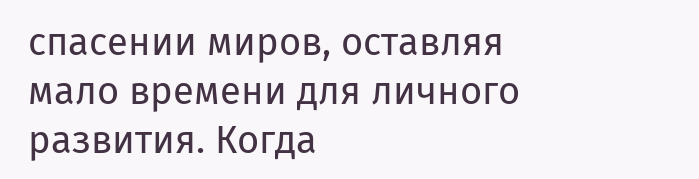спасении миров, оставляя мало времени для личного развития. Когда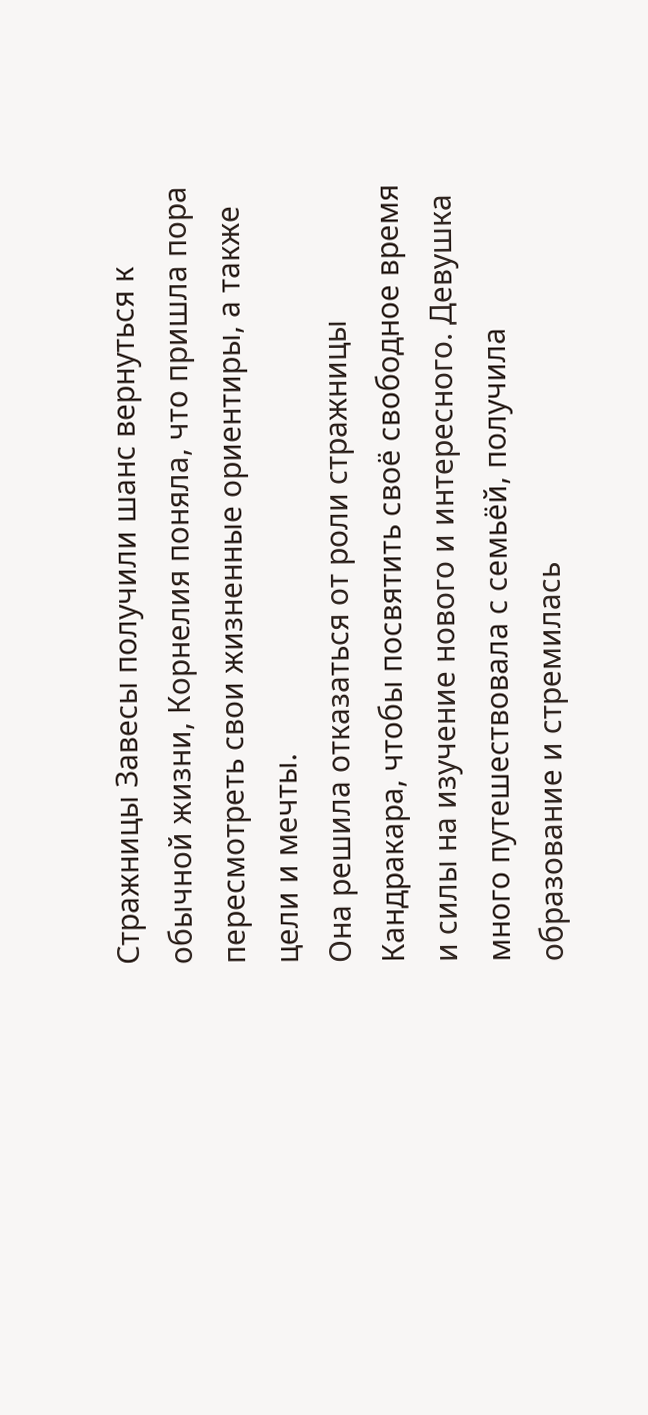Стражницы Завесы получили шанс вернуться к обычной жизни, Корнелия поняла, что пришла пора пересмотреть свои жизненные ориентиры, а также цели и мечты.
Она решила отказаться от роли стражницы Кандракара, чтобы посвятить своё свободное время и силы на изучение нового и интересного. Девушка много путешествовала с семьёй, получила образование и стремилась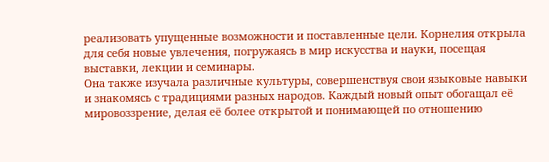реализовать упущенные возможности и поставленные цели. Корнелия открыла для себя новые увлечения, погружаясь в мир искусства и науки, посещая выставки, лекции и семинары.
Она также изучала различные культуры, совершенствуя свои языковые навыки и знакомясь с традициями разных народов. Каждый новый опыт обогащал её мировоззрение, делая её более открытой и понимающей по отношению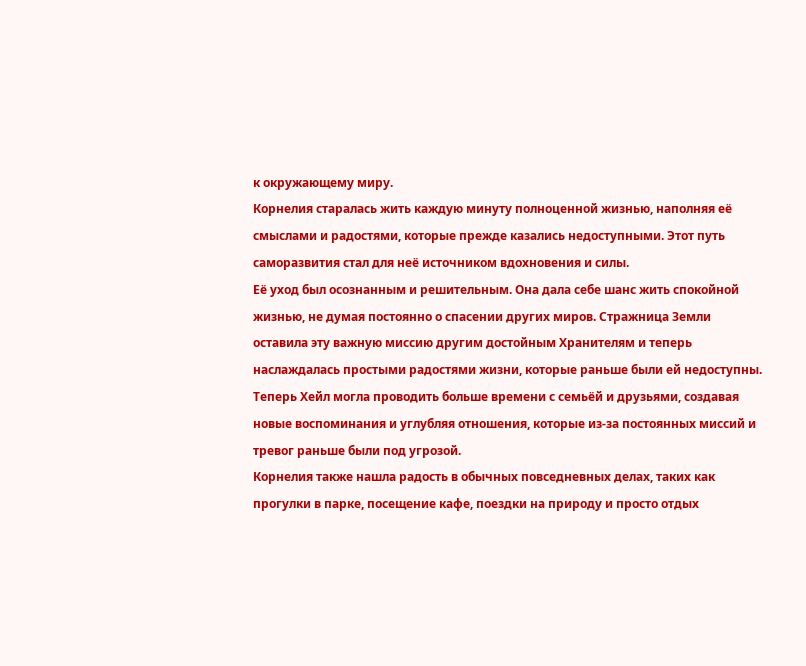к окружающему миру.
Корнелия старалась жить каждую минуту полноценной жизнью, наполняя её смыслами и радостями, которые прежде казались недоступными. Этот путь саморазвития стал для неё источником вдохновения и силы.
Её уход был осознанным и решительным. Она дала себе шанс жить спокойной жизнью, не думая постоянно о спасении других миров. Стражница Земли оставила эту важную миссию другим достойным Хранителям и теперь наслаждалась простыми радостями жизни, которые раньше были ей недоступны.
Теперь Хейл могла проводить больше времени с семьёй и друзьями, создавая новые воспоминания и углубляя отношения, которые из-за постоянных миссий и тревог раньше были под угрозой.
Корнелия также нашла радость в обычных повседневных делах, таких как прогулки в парке, посещение кафе, поездки на природу и просто отдых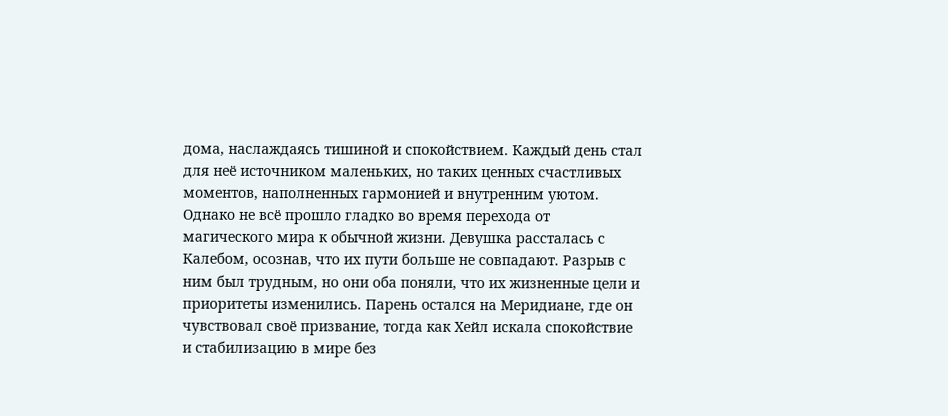дома, наслаждаясь тишиной и спокойствием. Каждый день стал для неё источником маленьких, но таких ценных счастливых моментов, наполненных гармонией и внутренним уютом.
Однако не всё прошло гладко во время перехода от магического мира к обычной жизни. Девушка рассталась с Калебом, осознав, что их пути больше не совпадают. Разрыв с ним был трудным, но они оба поняли, что их жизненные цели и приоритеты изменились. Парень остался на Меридиане, где он чувствовал своё призвание, тогда как Хейл искала спокойствие и стабилизацию в мире без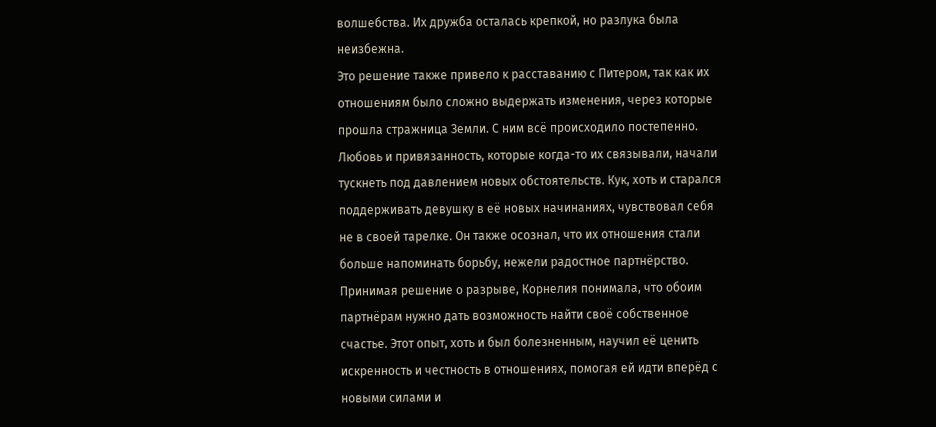волшебства. Их дружба осталась крепкой, но разлука была неизбежна.
Это решение также привело к расставанию с Питером, так как их отношениям было сложно выдержать изменения, через которые прошла стражница Земли. С ним всё происходило постепенно. Любовь и привязанность, которые когда-то их связывали, начали тускнеть под давлением новых обстоятельств. Кук, хоть и старался поддерживать девушку в её новых начинаниях, чувствовал себя не в своей тарелке. Он также осознал, что их отношения стали больше напоминать борьбу, нежели радостное партнёрство.
Принимая решение о разрыве, Корнелия понимала, что обоим партнёрам нужно дать возможность найти своё собственное счастье. Этот опыт, хоть и был болезненным, научил её ценить искренность и честность в отношениях, помогая ей идти вперёд с новыми силами и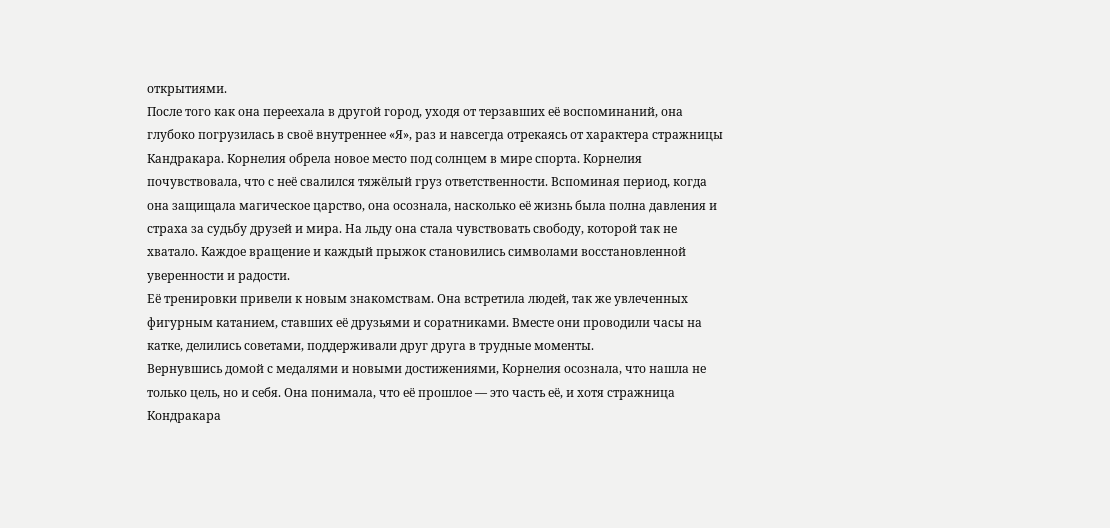открытиями.
После того как она переехала в другой город, уходя от терзавших её воспоминаний, она глубоко погрузилась в своё внутреннее «Я», раз и навсегда отрекаясь от характера стражницы Кандракара. Корнелия обрела новое место под солнцем в мире спорта. Корнелия почувствовала, что с неё свалился тяжёлый груз ответственности. Вспоминая период, когда она защищала магическое царство, она осознала, насколько её жизнь была полна давления и страха за судьбу друзей и мира. На льду она стала чувствовать свободу, которой так не хватало. Каждое вращение и каждый прыжок становились символами восстановленной уверенности и радости.
Её тренировки привели к новым знакомствам. Она встретила людей, так же увлеченных фигурным катанием, ставших её друзьями и соратниками. Вместе они проводили часы на катке, делились советами, поддерживали друг друга в трудные моменты.
Вернувшись домой с медалями и новыми достижениями, Корнелия осознала, что нашла не только цель, но и себя. Она понимала, что её прошлое — это часть её, и хотя стражница Кондракара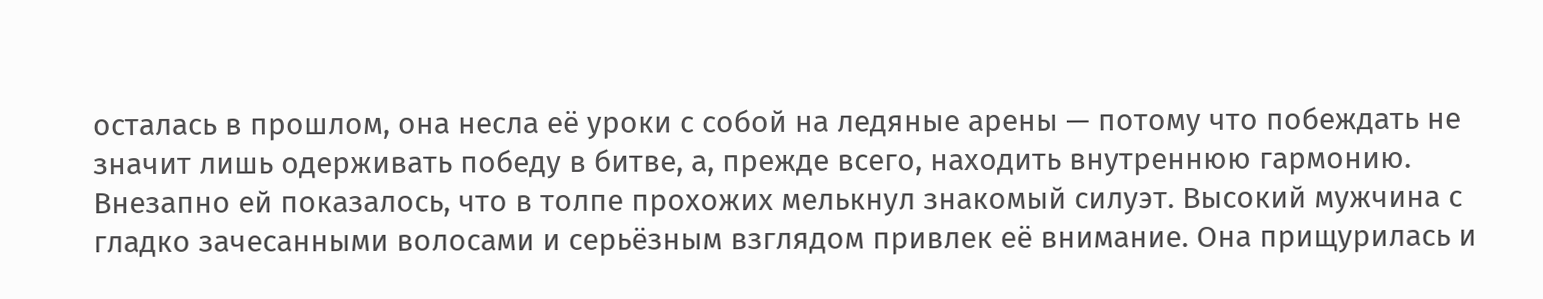осталась в прошлом, она несла её уроки с собой на ледяные арены — потому что побеждать не значит лишь одерживать победу в битве, а, прежде всего, находить внутреннюю гармонию.
Внезапно ей показалось, что в толпе прохожих мелькнул знакомый силуэт. Высокий мужчина с гладко зачесанными волосами и серьёзным взглядом привлек её внимание. Она прищурилась и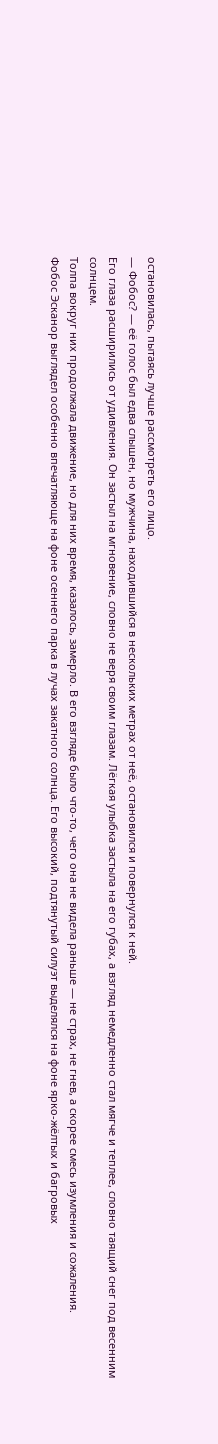остановилась, пытаясь лучше рассмотреть его лицо.
— Фобос? — её голос был едва слышен, но мужчина, находившийся в нескольких метрах от неё, остановился и повернулся к ней.
Его глаза расширились от удивления. Он застыл на мгновение, словно не веря своим глазам. Лёгкая улыбка застыла на его губах, а взгляд немедленно стал мягче и теплее, словно таящий снег под весенним солнцем.
Толпа вокруг них продолжала движение, но для них время, казалось, замерло. В его взгляде было что-то, чего она не видела раньше — не страх, не гнев, а скорее смесь изумления и сожаления.
Фобос Эсканор выглядел особенно впечатляюще на фоне осеннего парка в лучах закатного солнца. Его высокий, подтянутый силуэт выделялся на фоне ярко-жёлтых и багровых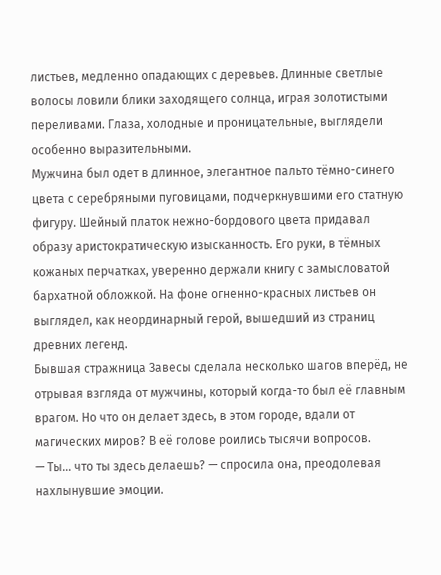листьев, медленно опадающих с деревьев. Длинные светлые волосы ловили блики заходящего солнца, играя золотистыми переливами. Глаза, холодные и проницательные, выглядели особенно выразительными.
Мужчина был одет в длинное, элегантное пальто тёмно-синего цвета с серебряными пуговицами, подчеркнувшими его статную фигуру. Шейный платок нежно-бордового цвета придавал образу аристократическую изысканность. Его руки, в тёмных кожаных перчатках, уверенно держали книгу с замысловатой бархатной обложкой. На фоне огненно-красных листьев он выглядел, как неординарный герой, вышедший из страниц древних легенд.
Бывшая стражница Завесы сделала несколько шагов вперёд, не отрывая взгляда от мужчины, который когда-то был её главным врагом. Но что он делает здесь, в этом городе, вдали от магических миров? В её голове роились тысячи вопросов.
— Ты… что ты здесь делаешь? — спросила она, преодолевая нахлынувшие эмоции.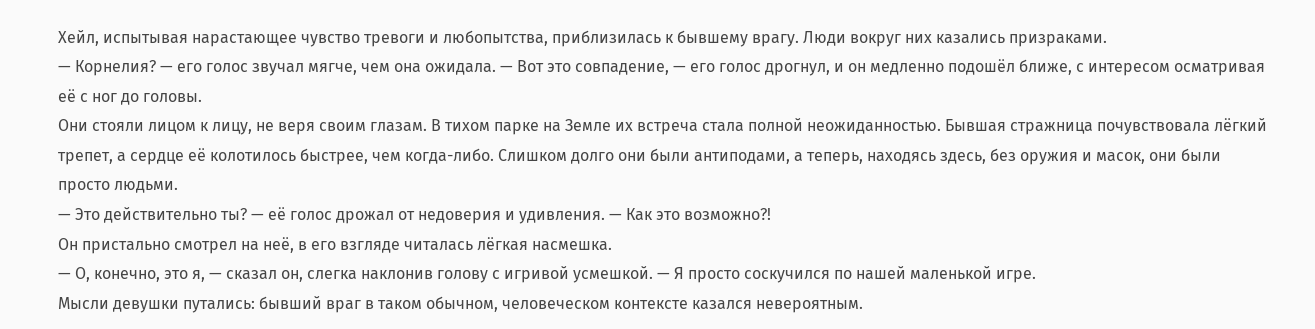Хейл, испытывая нарастающее чувство тревоги и любопытства, приблизилась к бывшему врагу. Люди вокруг них казались призраками.
— Корнелия? — его голос звучал мягче, чем она ожидала. — Вот это совпадение, — его голос дрогнул, и он медленно подошёл ближе, с интересом осматривая её с ног до головы.
Они стояли лицом к лицу, не веря своим глазам. В тихом парке на Земле их встреча стала полной неожиданностью. Бывшая стражница почувствовала лёгкий трепет, а сердце её колотилось быстрее, чем когда-либо. Слишком долго они были антиподами, а теперь, находясь здесь, без оружия и масок, они были просто людьми.
— Это действительно ты? — её голос дрожал от недоверия и удивления. — Как это возможно?!
Он пристально смотрел на неё, в его взгляде читалась лёгкая насмешка.
— О, конечно, это я, — сказал он, слегка наклонив голову с игривой усмешкой. — Я просто соскучился по нашей маленькой игре.
Мысли девушки путались: бывший враг в таком обычном, человеческом контексте казался невероятным.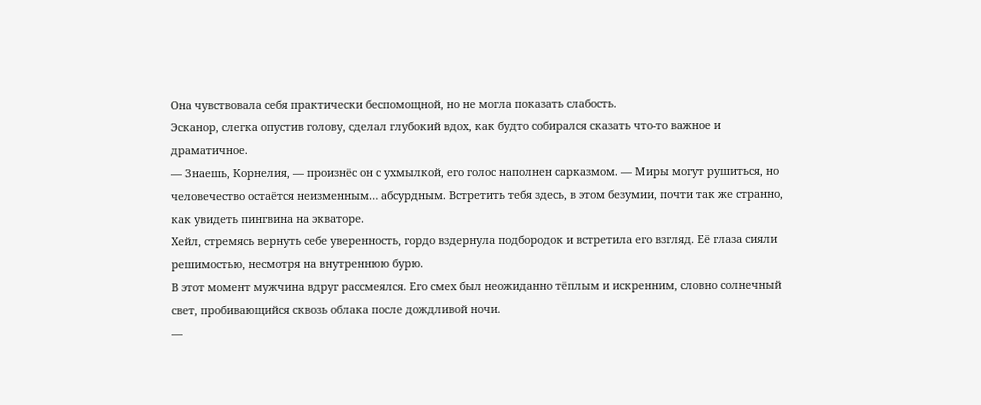Она чувствовала себя практически беспомощной, но не могла показать слабость.
Эсканор, слегка опустив голову, сделал глубокий вдох, как будто собирался сказать что-то важное и драматичное.
— Знаешь, Корнелия, — произнёс он с ухмылкой, его голос наполнен сарказмом. — Миры могут рушиться, но человечество остаётся неизменным… абсурдным. Встретить тебя здесь, в этом безумии, почти так же странно, как увидеть пингвина на экваторе.
Хейл, стремясь вернуть себе уверенность, гордо вздернула подбородок и встретила его взгляд. Её глаза сияли решимостью, несмотря на внутреннюю бурю.
В этот момент мужчина вдруг рассмеялся. Его смех был неожиданно тёплым и искренним, словно солнечный свет, пробивающийся сквозь облака после дождливой ночи.
—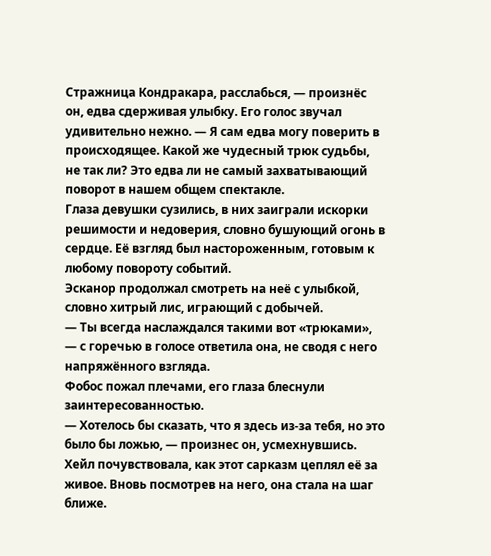Стражница Кондракара, расслабься, — произнёс он, едва сдерживая улыбку. Его голос звучал удивительно нежно. — Я сам едва могу поверить в происходящее. Какой же чудесный трюк судьбы, не так ли? Это едва ли не самый захватывающий поворот в нашем общем спектакле.
Глаза девушки сузились, в них заиграли искорки решимости и недоверия, словно бушующий огонь в сердце. Её взгляд был настороженным, готовым к любому повороту событий.
Эсканор продолжал смотреть на неё с улыбкой, словно хитрый лис, играющий с добычей.
— Ты всегда наслаждался такими вот «трюками», — с горечью в голосе ответила она, не сводя с него напряжённого взгляда.
Фобос пожал плечами, его глаза блеснули заинтересованностью.
— Хотелось бы сказать, что я здесь из-за тебя, но это было бы ложью, — произнес он, усмехнувшись.
Хейл почувствовала, как этот сарказм цеплял её за живое. Вновь посмотрев на него, она стала на шаг ближе.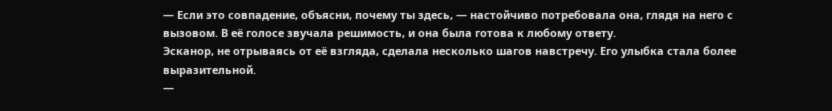— Если это совпадение, объясни, почему ты здесь, — настойчиво потребовала она, глядя на него с вызовом. В её голосе звучала решимость, и она была готова к любому ответу.
Эсканор, не отрываясь от её взгляда, сделала несколько шагов навстречу. Его улыбка стала более выразительной.
—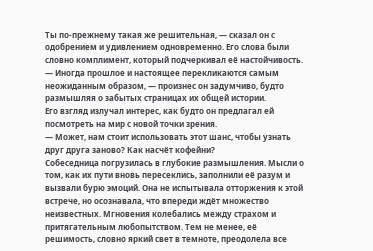Ты по-прежнему такая же решительная, — сказал он с одобрением и удивлением одновременно. Его слова были словно комплимент, который подчеркивал её настойчивость. — Иногда прошлое и настоящее перекликаются самым неожиданным образом, — произнес он задумчиво, будто размышляя о забытых страницах их общей истории.
Его взгляд излучал интерес, как будто он предлагал ей посмотреть на мир с новой точки зрения.
— Может, нам стоит использовать этот шанс, чтобы узнать друг друга заново? Как насчёт кофейни?
Собеседница погрузилась в глубокие размышления. Мысли о том, как их пути вновь пересеклись, заполнили её разум и вызвали бурю эмоций. Она не испытывала отторжения к этой встрече, но осознавала, что впереди ждёт множество неизвестных. Мгновения колебались между страхом и притягательным любопытством. Тем не менее, её решимость, словно яркий свет в темноте, преодолела все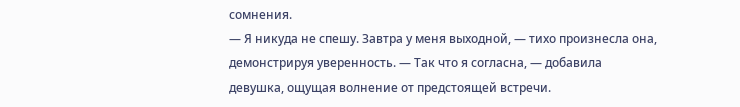сомнения.
— Я никуда не спешу. Завтра у меня выходной, — тихо произнесла она, демонстрируя уверенность. — Так что я согласна, — добавила девушка, ощущая волнение от предстоящей встречи.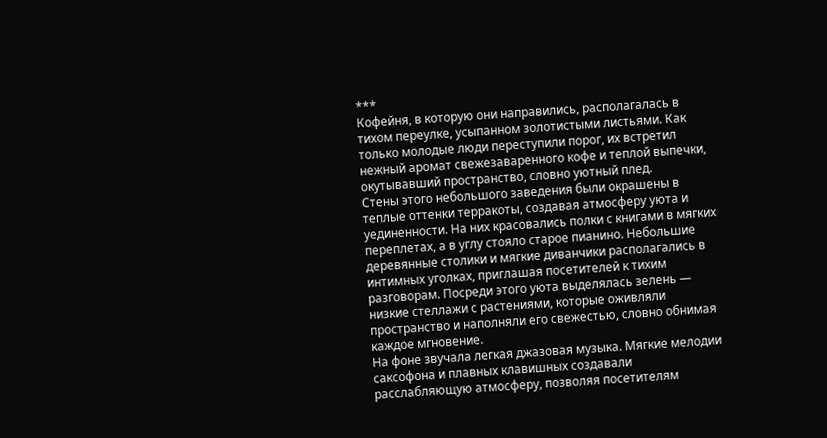***
Кофейня, в которую они направились, располагалась в тихом переулке, усыпанном золотистыми листьями. Как только молодые люди переступили порог, их встретил нежный аромат свежезаваренного кофе и теплой выпечки, окутывавший пространство, словно уютный плед.
Стены этого небольшого заведения были окрашены в теплые оттенки терракоты, создавая атмосферу уюта и уединенности. На них красовались полки с книгами в мягких переплетах, а в углу стояло старое пианино. Небольшие деревянные столики и мягкие диванчики располагались в интимных уголках, приглашая посетителей к тихим разговорам. Посреди этого уюта выделялась зелень — низкие стеллажи с растениями, которые оживляли пространство и наполняли его свежестью, словно обнимая каждое мгновение.
На фоне звучала легкая джазовая музыка. Мягкие мелодии саксофона и плавных клавишных создавали расслабляющую атмосферу, позволяя посетителям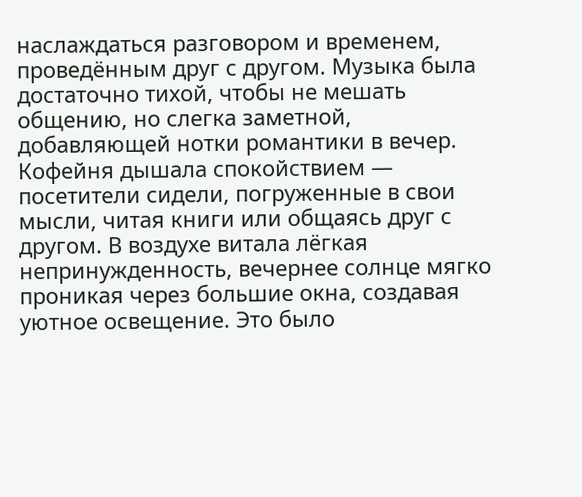наслаждаться разговором и временем, проведённым друг с другом. Музыка была достаточно тихой, чтобы не мешать общению, но слегка заметной, добавляющей нотки романтики в вечер.
Кофейня дышала спокойствием — посетители сидели, погруженные в свои мысли, читая книги или общаясь друг с другом. В воздухе витала лёгкая непринужденность, вечернее солнце мягко проникая через большие окна, создавая уютное освещение. Это было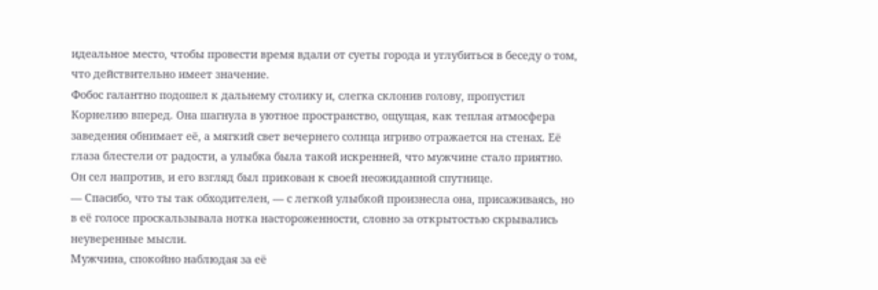идеальное место, чтобы провести время вдали от суеты города и углубиться в беседу о том, что действительно имеет значение.
Фобос галантно подошел к дальнему столику и, слегка склонив голову, пропустил Корнелию вперед. Она шагнула в уютное пространство, ощущая, как теплая атмосфера заведения обнимает её, а мягкий свет вечернего солнца игриво отражается на стенах. Её глаза блестели от радости, а улыбка была такой искренней, что мужчине стало приятно. Он сел напротив, и его взгляд был прикован к своей неожиданной спутнице.
— Спасибо, что ты так обходителен, — с легкой улыбкой произнесла она, присаживаясь, но в её голосе проскальзывала нотка настороженности, словно за открытостью скрывались неуверенные мысли.
Мужчина, спокойно наблюдая за её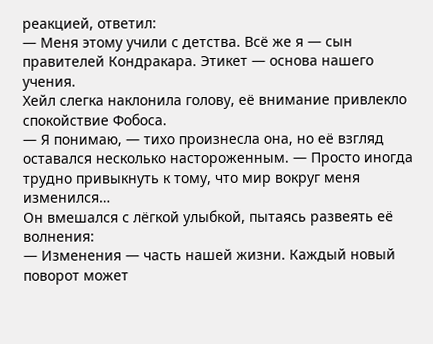реакцией, ответил:
— Меня этому учили с детства. Всё же я — сын правителей Кондракара. Этикет — основа нашего учения.
Хейл слегка наклонила голову, её внимание привлекло спокойствие Фобоса.
— Я понимаю, — тихо произнесла она, но её взгляд оставался несколько настороженным. — Просто иногда трудно привыкнуть к тому, что мир вокруг меня изменился…
Он вмешался с лёгкой улыбкой, пытаясь развеять её волнения:
— Изменения — часть нашей жизни. Каждый новый поворот может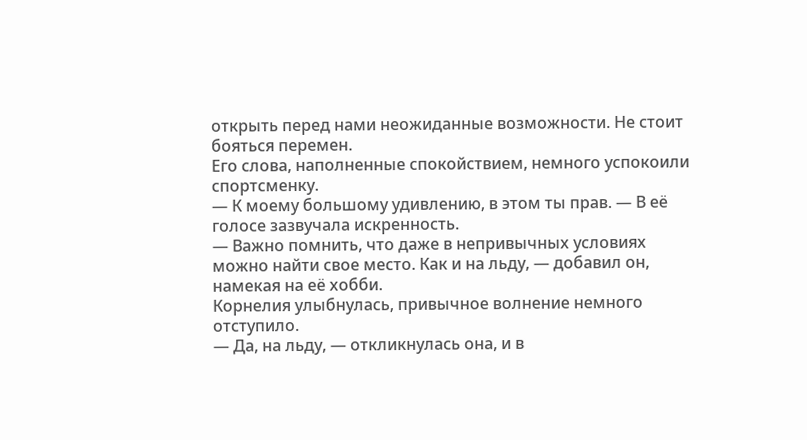открыть перед нами неожиданные возможности. Не стоит бояться перемен.
Его слова, наполненные спокойствием, немного успокоили спортсменку.
— К моему большому удивлению, в этом ты прав. — В её голосе зазвучала искренность.
— Важно помнить, что даже в непривычных условиях можно найти свое место. Как и на льду, — добавил он, намекая на её хобби.
Корнелия улыбнулась, привычное волнение немного отступило.
— Да, на льду, — откликнулась она, и в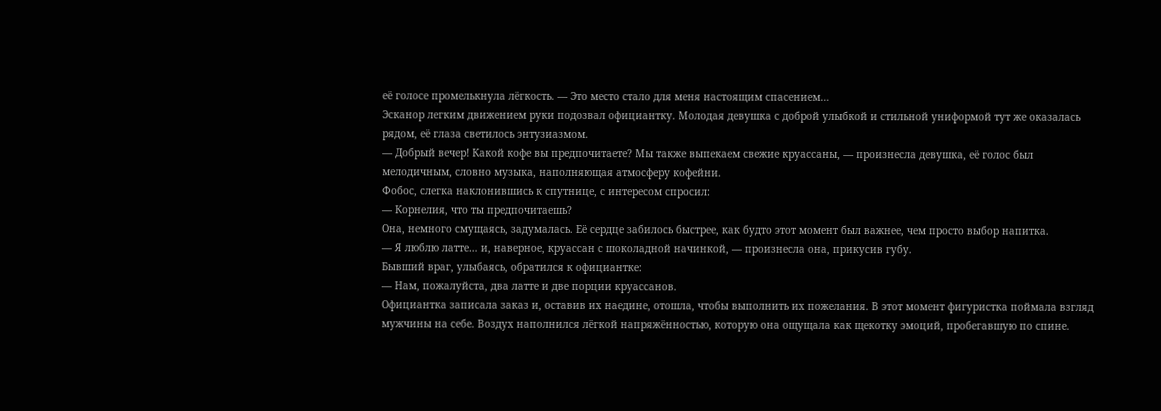её голосе промелькнула лёгкость. — Это место стало для меня настоящим спасением…
Эсканор легким движением руки подозвал официантку. Молодая девушка с доброй улыбкой и стильной униформой тут же оказалась рядом, её глаза светилось энтузиазмом.
— Добрый вечер! Какой кофе вы предпочитаете? Мы также выпекаем свежие круассаны, — произнесла девушка, её голос был мелодичным, словно музыка, наполняющая атмосферу кофейни.
Фобос, слегка наклонившись к спутнице, с интересом спросил:
— Корнелия, что ты предпочитаешь?
Она, немного смущаясь, задумалась. Её сердце забилось быстрее, как будто этот момент был важнее, чем просто выбор напитка.
— Я люблю латте… и, наверное, круассан с шоколадной начинкой, — произнесла она, прикусив губу.
Бывший враг, улыбаясь, обратился к официантке:
— Нам, пожалуйста, два латте и две порции круассанов.
Официантка записала заказ и, оставив их наедине, отошла, чтобы выполнить их пожелания. В этот момент фигуристка поймала взгляд мужчины на себе. Воздух наполнился лёгкой напряжённостью, которую она ощущала как щекотку эмоций, пробегавшую по спине.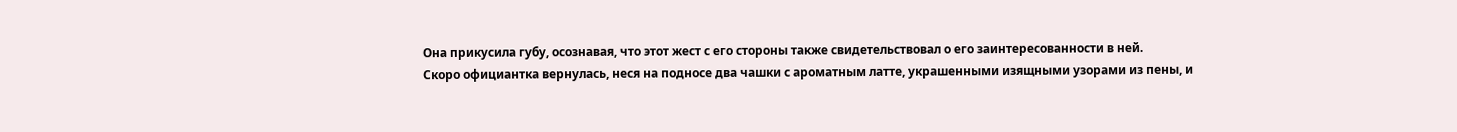Она прикусила губу, осознавая, что этот жест с его стороны также свидетельствовал о его заинтересованности в ней.
Скоро официантка вернулась, неся на подносе два чашки с ароматным латте, украшенными изящными узорами из пены, и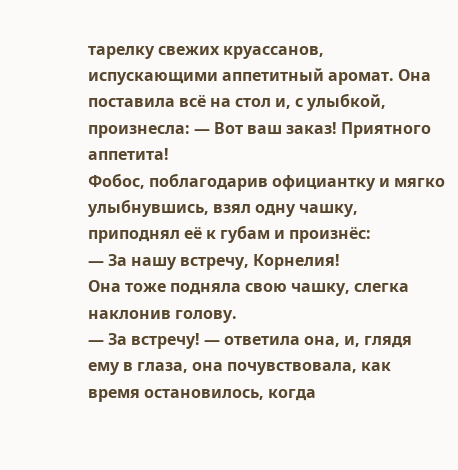тарелку свежих круассанов, испускающими аппетитный аромат. Она поставила всё на стол и, с улыбкой, произнесла: — Вот ваш заказ! Приятного аппетита!
Фобос, поблагодарив официантку и мягко улыбнувшись, взял одну чашку, приподнял её к губам и произнёс:
— За нашу встречу, Корнелия!
Она тоже подняла свою чашку, слегка наклонив голову.
— За встречу! — ответила она, и, глядя ему в глаза, она почувствовала, как время остановилось, когда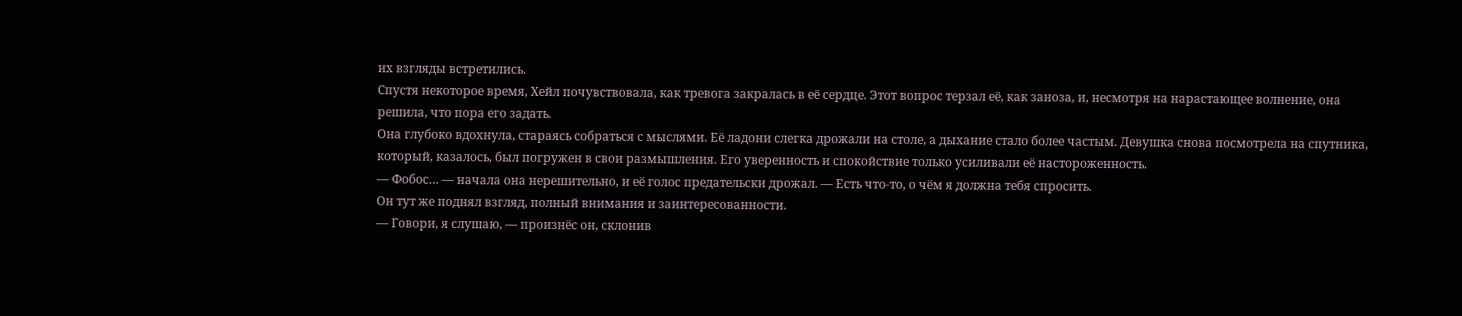их взгляды встретились.
Спустя некоторое время, Хейл почувствовала, как тревога закралась в её сердце. Этот вопрос терзал её, как заноза, и, несмотря на нарастающее волнение, она решила, что пора его задать.
Она глубоко вдохнула, стараясь собраться с мыслями. Её ладони слегка дрожали на столе, а дыхание стало более частым. Девушка снова посмотрела на спутника, который, казалось, был погружен в свои размышления. Его уверенность и спокойствие только усиливали её настороженность.
— Фобос… — начала она нерешительно, и её голос предательски дрожал. — Есть что-то, о чём я должна тебя спросить.
Он тут же поднял взгляд, полный внимания и заинтересованности.
— Говори, я слушаю, — произнёс он, склонив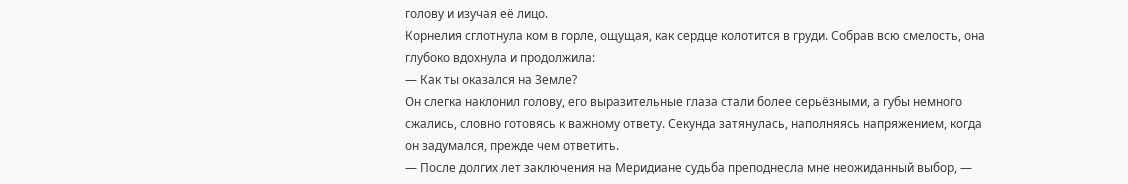голову и изучая её лицо.
Корнелия сглотнула ком в горле, ощущая, как сердце колотится в груди. Собрав всю смелость, она глубоко вдохнула и продолжила:
— Как ты оказался на Земле?
Он слегка наклонил голову, его выразительные глаза стали более серьёзными, а губы немного сжались, словно готовясь к важному ответу. Секунда затянулась, наполняясь напряжением, когда он задумался, прежде чем ответить.
— После долгих лет заключения на Меридиане судьба преподнесла мне неожиданный выбор, —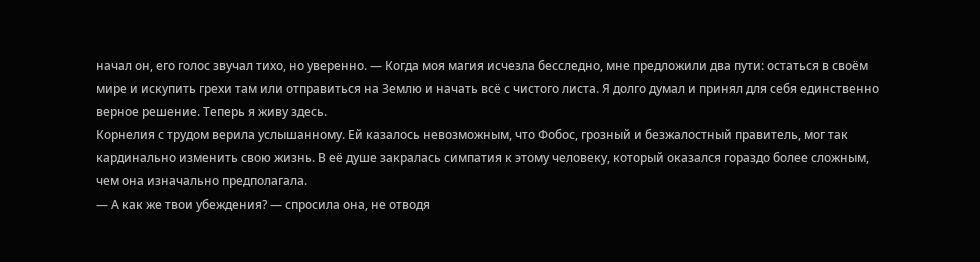начал он, его голос звучал тихо, но уверенно. — Когда моя магия исчезла бесследно, мне предложили два пути: остаться в своём мире и искупить грехи там или отправиться на Землю и начать всё с чистого листа. Я долго думал и принял для себя единственно верное решение. Теперь я живу здесь.
Корнелия с трудом верила услышанному. Ей казалось невозможным, что Фобос, грозный и безжалостный правитель, мог так кардинально изменить свою жизнь. В её душе закралась симпатия к этому человеку, который оказался гораздо более сложным, чем она изначально предполагала.
— А как же твои убеждения? — спросила она, не отводя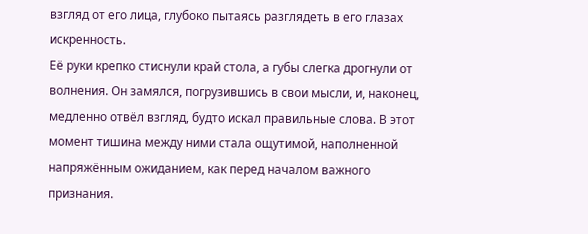взгляд от его лица, глубоко пытаясь разглядеть в его глазах искренность.
Её руки крепко стиснули край стола, а губы слегка дрогнули от волнения. Он замялся, погрузившись в свои мысли, и, наконец, медленно отвёл взгляд, будто искал правильные слова. В этот момент тишина между ними стала ощутимой, наполненной напряжённым ожиданием, как перед началом важного признания.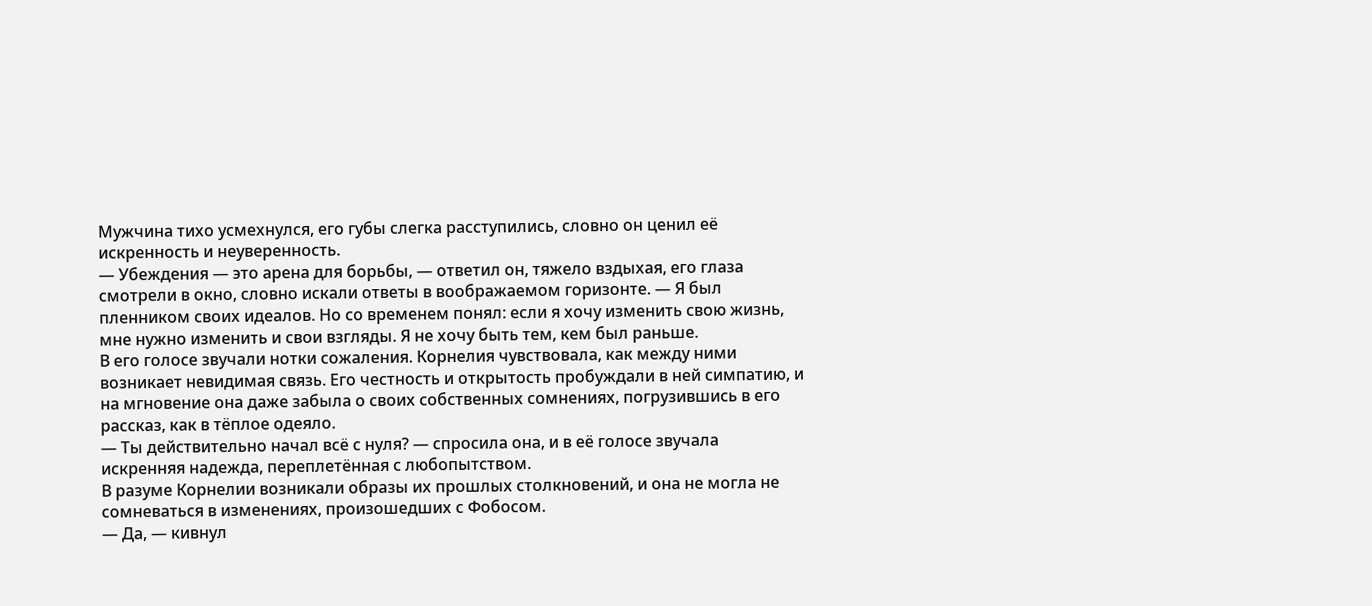Мужчина тихо усмехнулся, его губы слегка расступились, словно он ценил её искренность и неуверенность.
— Убеждения — это арена для борьбы, — ответил он, тяжело вздыхая, его глаза смотрели в окно, словно искали ответы в воображаемом горизонте. — Я был пленником своих идеалов. Но со временем понял: если я хочу изменить свою жизнь, мне нужно изменить и свои взгляды. Я не хочу быть тем, кем был раньше.
В его голосе звучали нотки сожаления. Корнелия чувствовала, как между ними возникает невидимая связь. Его честность и открытость пробуждали в ней симпатию, и на мгновение она даже забыла о своих собственных сомнениях, погрузившись в его рассказ, как в тёплое одеяло.
— Ты действительно начал всё с нуля? — спросила она, и в её голосе звучала искренняя надежда, переплетённая с любопытством.
В разуме Корнелии возникали образы их прошлых столкновений, и она не могла не сомневаться в изменениях, произошедших с Фобосом.
— Да, — кивнул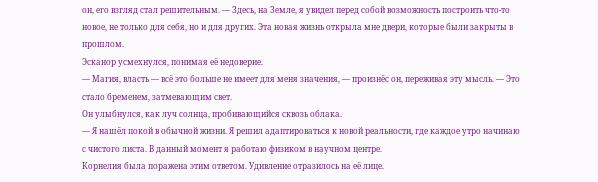он, его взгляд стал решительным. — Здесь, на Земле, я увидел перед собой возможность построить что-то новое, не только для себя, но и для других. Эта новая жизнь открыла мне двери, которые были закрыты в прошлом.
Эсканор усмехнулся, понимая её недоверие.
— Магия, власть — всё это больше не имеет для меня значения, — произнёс он, переживая эту мысль. — Это стало бременем, затмевающим свет.
Он улыбнулся, как луч солнца, пробивающийся сквозь облака.
— Я нашёл покой в обычной жизни. Я решил адаптироваться к новой реальности, где каждое утро начинаю с чистого листа. В данный момент я работаю физиком в научном центре.
Корнелия была поражена этим ответом. Удивление отразилось на её лице.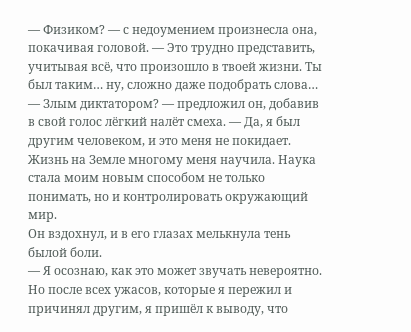— Физиком? — с недоумением произнесла она, покачивая головой. — Это трудно представить, учитывая всё, что произошло в твоей жизни. Ты был таким… ну, сложно даже подобрать слова…
— Злым диктатором? — предложил он, добавив в свой голос лёгкий налёт смеха. — Да, я был другим человеком, и это меня не покидает. Жизнь на Земле многому меня научила. Наука стала моим новым способом не только понимать, но и контролировать окружающий мир.
Он вздохнул, и в его глазах мелькнула тень былой боли.
— Я осознаю, как это может звучать невероятно. Но после всех ужасов, которые я пережил и причинял другим, я пришёл к выводу, что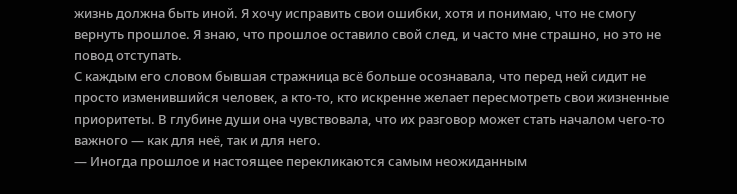жизнь должна быть иной. Я хочу исправить свои ошибки, хотя и понимаю, что не смогу вернуть прошлое. Я знаю, что прошлое оставило свой след, и часто мне страшно, но это не повод отступать.
С каждым его словом бывшая стражница всё больше осознавала, что перед ней сидит не просто изменившийся человек, а кто-то, кто искренне желает пересмотреть свои жизненные приоритеты. В глубине души она чувствовала, что их разговор может стать началом чего-то важного — как для неё, так и для него.
— Иногда прошлое и настоящее перекликаются самым неожиданным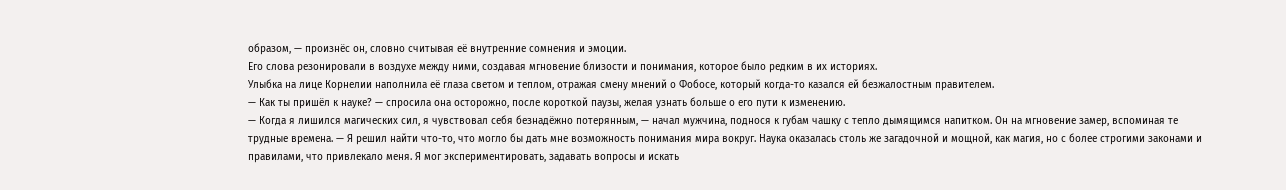образом, — произнёс он, словно считывая её внутренние сомнения и эмоции.
Его слова резонировали в воздухе между ними, создавая мгновение близости и понимания, которое было редким в их историях.
Улыбка на лице Корнелии наполнила её глаза светом и теплом, отражая смену мнений о Фобосе, который когда-то казался ей безжалостным правителем.
— Как ты пришёл к науке? — спросила она осторожно, после короткой паузы, желая узнать больше о его пути к изменению.
— Когда я лишился магических сил, я чувствовал себя безнадёжно потерянным, — начал мужчина, поднося к губам чашку с тепло дымящимся напитком. Он на мгновение замер, вспоминая те трудные времена. — Я решил найти что-то, что могло бы дать мне возможность понимания мира вокруг. Наука оказалась столь же загадочной и мощной, как магия, но с более строгими законами и правилами, что привлекало меня. Я мог экспериментировать, задавать вопросы и искать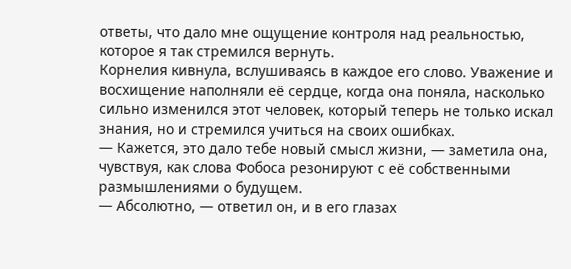ответы, что дало мне ощущение контроля над реальностью, которое я так стремился вернуть.
Корнелия кивнула, вслушиваясь в каждое его слово. Уважение и восхищение наполняли её сердце, когда она поняла, насколько сильно изменился этот человек, который теперь не только искал знания, но и стремился учиться на своих ошибках.
— Кажется, это дало тебе новый смысл жизни, — заметила она, чувствуя, как слова Фобоса резонируют с её собственными размышлениями о будущем.
— Абсолютно, — ответил он, и в его глазах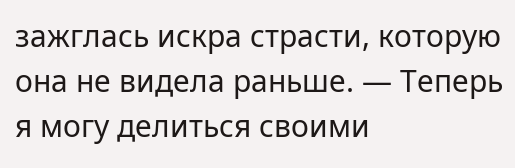зажглась искра страсти, которую она не видела раньше. — Теперь я могу делиться своими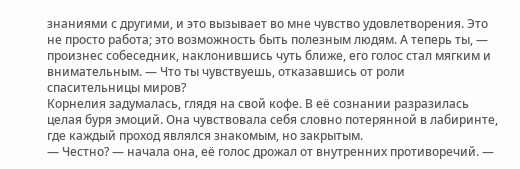знаниями с другими, и это вызывает во мне чувство удовлетворения. Это не просто работа; это возможность быть полезным людям. А теперь ты, — произнес собеседник, наклонившись чуть ближе, его голос стал мягким и внимательным. — Что ты чувствуешь, отказавшись от роли спасительницы миров?
Корнелия задумалась, глядя на свой кофе. В её сознании разразилась целая буря эмоций. Она чувствовала себя словно потерянной в лабиринте, где каждый проход являлся знакомым, но закрытым.
— Честно? — начала она, её голос дрожал от внутренних противоречий. —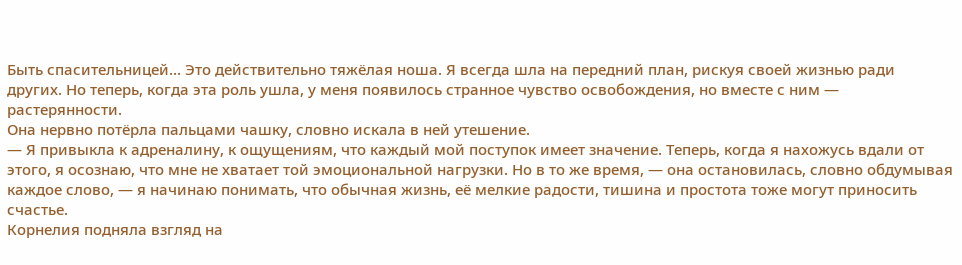Быть спасительницей… Это действительно тяжёлая ноша. Я всегда шла на передний план, рискуя своей жизнью ради других. Но теперь, когда эта роль ушла, у меня появилось странное чувство освобождения, но вместе с ним — растерянности.
Она нервно потёрла пальцами чашку, словно искала в ней утешение.
— Я привыкла к адреналину, к ощущениям, что каждый мой поступок имеет значение. Теперь, когда я нахожусь вдали от этого, я осознаю, что мне не хватает той эмоциональной нагрузки. Но в то же время, — она остановилась, словно обдумывая каждое слово, — я начинаю понимать, что обычная жизнь, её мелкие радости, тишина и простота тоже могут приносить счастье.
Корнелия подняла взгляд на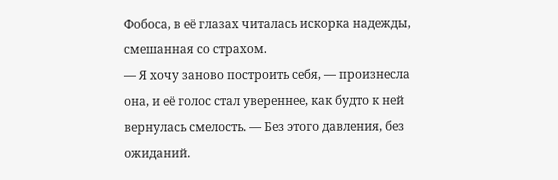Фобоса, в её глазах читалась искорка надежды, смешанная со страхом.
— Я хочу заново построить себя, — произнесла она, и её голос стал увереннее, как будто к ней вернулась смелость. — Без этого давления, без ожиданий.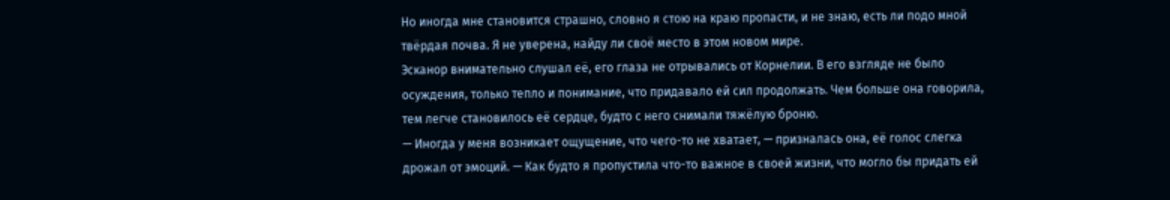Но иногда мне становится страшно, словно я стою на краю пропасти, и не знаю, есть ли подо мной твёрдая почва. Я не уверена, найду ли своё место в этом новом мире.
Эсканор внимательно слушал её, его глаза не отрывались от Корнелии. В его взгляде не было осуждения, только тепло и понимание, что придавало ей сил продолжать. Чем больше она говорила, тем легче становилось её сердце, будто с него снимали тяжёлую броню.
— Иногда у меня возникает ощущение, что чего-то не хватает, — призналась она, её голос слегка дрожал от эмоций. — Как будто я пропустила что-то важное в своей жизни, что могло бы придать ей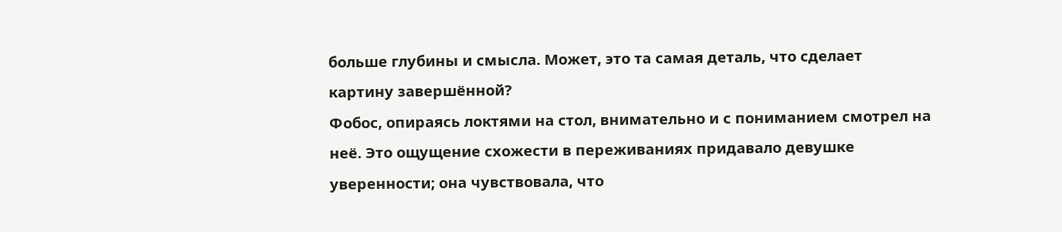больше глубины и смысла. Может, это та самая деталь, что сделает картину завершённой?
Фобос, опираясь локтями на стол, внимательно и с пониманием смотрел на неё. Это ощущение схожести в переживаниях придавало девушке уверенности; она чувствовала, что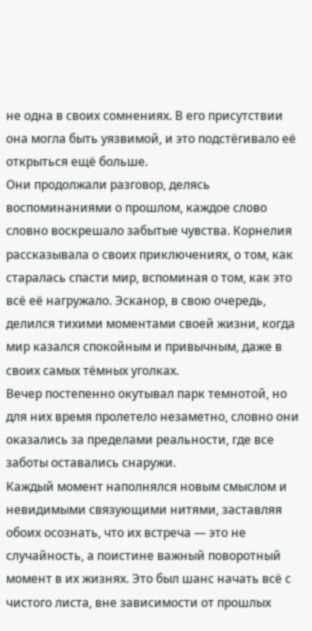не одна в своих сомнениях. В его присутствии она могла быть уязвимой, и это подстёгивало её открыться ещё больше.
Они продолжали разговор, делясь воспоминаниями о прошлом, каждое слово словно воскрешало забытые чувства. Корнелия рассказывала о своих приключениях, о том, как старалась спасти мир, вспоминая о том, как это всё её нагружало. Эсканор, в свою очередь, делился тихими моментами своей жизни, когда мир казался спокойным и привычным, даже в своих самых тёмных уголках.
Вечер постепенно окутывал парк темнотой, но для них время пролетело незаметно, словно они оказались за пределами реальности, где все заботы оставались снаружи.
Каждый момент наполнялся новым смыслом и невидимыми связующими нитями, заставляя обоих осознать, что их встреча — это не случайность, а поистине важный поворотный момент в их жизнях. Это был шанс начать всё с чистого листа, вне зависимости от прошлых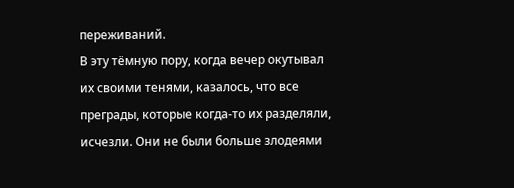переживаний.
В эту тёмную пору, когда вечер окутывал их своими тенями, казалось, что все преграды, которые когда-то их разделяли, исчезли. Они не были больше злодеями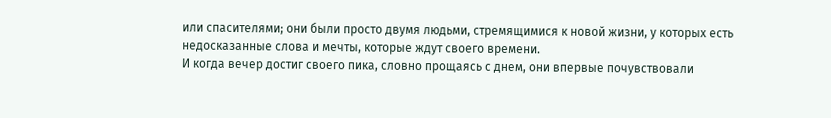или спасителями; они были просто двумя людьми, стремящимися к новой жизни, у которых есть недосказанные слова и мечты, которые ждут своего времени.
И когда вечер достиг своего пика, словно прощаясь с днем, они впервые почувствовали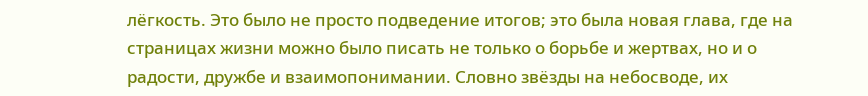лёгкость. Это было не просто подведение итогов; это была новая глава, где на страницах жизни можно было писать не только о борьбе и жертвах, но и о радости, дружбе и взаимопонимании. Словно звёзды на небосводе, их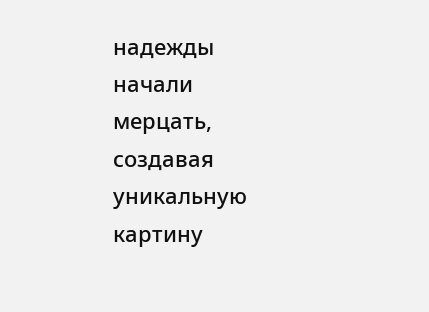надежды начали мерцать, создавая уникальную картину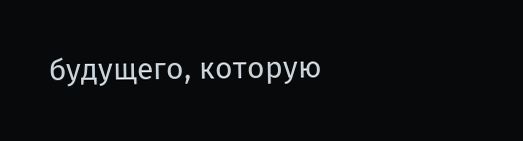будущего, которую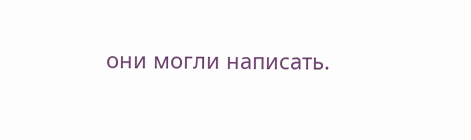они могли написать.